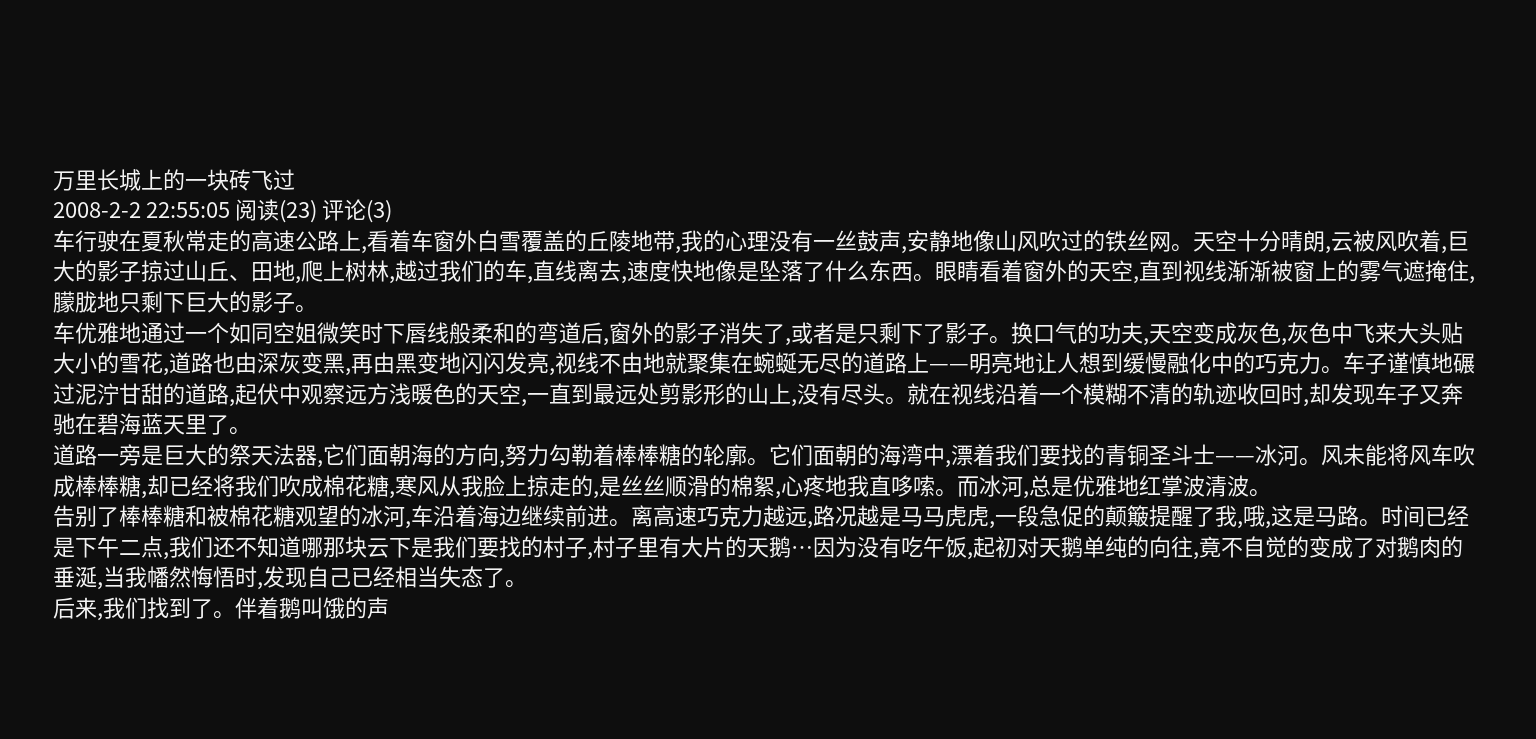万里长城上的一块砖飞过
2008-2-2 22:55:05 阅读(23) 评论(3)
车行驶在夏秋常走的高速公路上,看着车窗外白雪覆盖的丘陵地带,我的心理没有一丝鼓声,安静地像山风吹过的铁丝网。天空十分晴朗,云被风吹着,巨大的影子掠过山丘、田地,爬上树林,越过我们的车,直线离去,速度快地像是坠落了什么东西。眼睛看着窗外的天空,直到视线渐渐被窗上的雾气遮掩住,朦胧地只剩下巨大的影子。
车优雅地通过一个如同空姐微笑时下唇线般柔和的弯道后,窗外的影子消失了,或者是只剩下了影子。换口气的功夫,天空变成灰色,灰色中飞来大头贴大小的雪花,道路也由深灰变黑,再由黑变地闪闪发亮,视线不由地就聚集在蜿蜒无尽的道路上——明亮地让人想到缓慢融化中的巧克力。车子谨慎地碾过泥泞甘甜的道路,起伏中观察远方浅暖色的天空,一直到最远处剪影形的山上,没有尽头。就在视线沿着一个模糊不清的轨迹收回时,却发现车子又奔驰在碧海蓝天里了。
道路一旁是巨大的祭天法器,它们面朝海的方向,努力勾勒着棒棒糖的轮廓。它们面朝的海湾中,漂着我们要找的青铜圣斗士——冰河。风未能将风车吹成棒棒糖,却已经将我们吹成棉花糖,寒风从我脸上掠走的,是丝丝顺滑的棉絮,心疼地我直哆嗦。而冰河,总是优雅地红掌波清波。
告别了棒棒糖和被棉花糖观望的冰河,车沿着海边继续前进。离高速巧克力越远,路况越是马马虎虎,一段急促的颠簸提醒了我,哦,这是马路。时间已经是下午二点,我们还不知道哪那块云下是我们要找的村子,村子里有大片的天鹅…因为没有吃午饭,起初对天鹅单纯的向往,竟不自觉的变成了对鹅肉的垂涎,当我幡然悔悟时,发现自己已经相当失态了。
后来,我们找到了。伴着鹅叫饿的声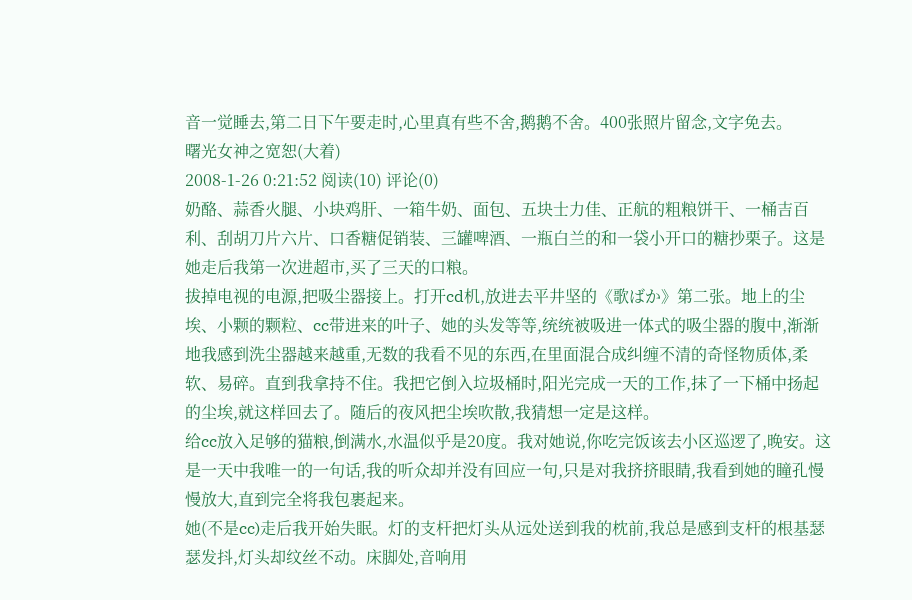音一觉睡去,第二日下午要走时,心里真有些不舍,鹅鹅不舍。400张照片留念,文字免去。
曙光女神之宽恕(大着)
2008-1-26 0:21:52 阅读(10) 评论(0)
奶酪、蒜香火腿、小块鸡肝、一箱牛奶、面包、五块士力佳、正航的粗粮饼干、一桶吉百利、刮胡刀片六片、口香糖促销装、三罐啤酒、一瓶白兰的和一袋小开口的糖抄栗子。这是她走后我第一次进超市,买了三天的口粮。
拔掉电视的电源,把吸尘器接上。打开cd机,放进去平井坚的《歌ばか》第二张。地上的尘埃、小颗的颗粒、cc带进来的叶子、她的头发等等,统统被吸进一体式的吸尘器的腹中,渐渐地我感到洗尘器越来越重,无数的我看不见的东西,在里面混合成纠缠不清的奇怪物质体,柔软、易碎。直到我拿持不住。我把它倒入垃圾桶时,阳光完成一天的工作,抹了一下桶中扬起的尘埃,就这样回去了。随后的夜风把尘埃吹散,我猜想一定是这样。
给cc放入足够的猫粮,倒满水,水温似乎是20度。我对她说,你吃完饭该去小区巡逻了,晚安。这是一天中我唯一的一句话,我的听众却并没有回应一句,只是对我挤挤眼睛,我看到她的瞳孔慢慢放大,直到完全将我包裹起来。
她(不是cc)走后我开始失眠。灯的支杆把灯头从远处送到我的枕前,我总是感到支杆的根基瑟瑟发抖,灯头却纹丝不动。床脚处,音响用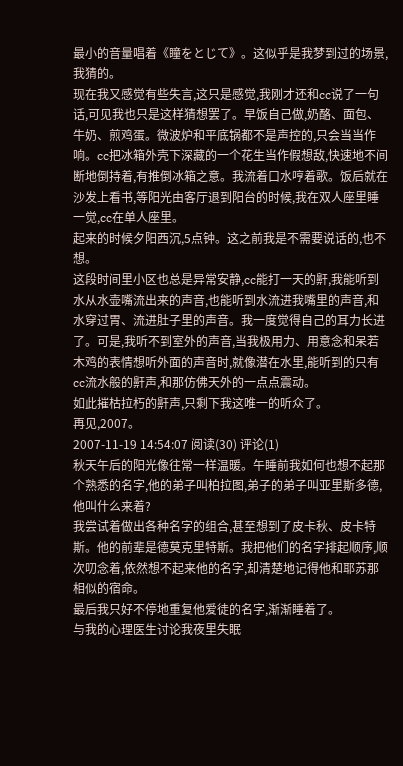最小的音量唱着《瞳をとじて》。这似乎是我梦到过的场景,我猜的。
现在我又感觉有些失言,这只是感觉,我刚才还和cc说了一句话,可见我也只是这样猜想罢了。早饭自己做,奶酪、面包、牛奶、煎鸡蛋。微波炉和平底锅都不是声控的,只会当当作响。cc把冰箱外壳下深藏的一个花生当作假想敌,快速地不间断地倒持着,有推倒冰箱之意。我流着口水哼着歌。饭后就在沙发上看书,等阳光由客厅退到阳台的时候,我在双人座里睡一觉,cc在单人座里。
起来的时候夕阳西沉,5点钟。这之前我是不需要说话的,也不想。
这段时间里小区也总是异常安静,cc能打一天的鼾,我能听到水从水壶嘴流出来的声音,也能听到水流进我嘴里的声音,和水穿过胃、流进肚子里的声音。我一度觉得自己的耳力长进了。可是,我听不到室外的声音,当我极用力、用意念和呆若木鸡的表情想听外面的声音时,就像潜在水里,能听到的只有cc流水般的鼾声,和那仿佛天外的一点点震动。
如此摧枯拉朽的鼾声,只剩下我这唯一的听众了。
再见,2007。
2007-11-19 14:54:07 阅读(30) 评论(1)
秋天午后的阳光像往常一样温暖。午睡前我如何也想不起那个熟悉的名字,他的弟子叫柏拉图,弟子的弟子叫亚里斯多德,他叫什么来着?
我尝试着做出各种名字的组合,甚至想到了皮卡秋、皮卡特斯。他的前辈是德莫克里特斯。我把他们的名字排起顺序,顺次叨念着,依然想不起来他的名字,却清楚地记得他和耶苏那相似的宿命。
最后我只好不停地重复他爱徒的名字,渐渐睡着了。
与我的心理医生讨论我夜里失眠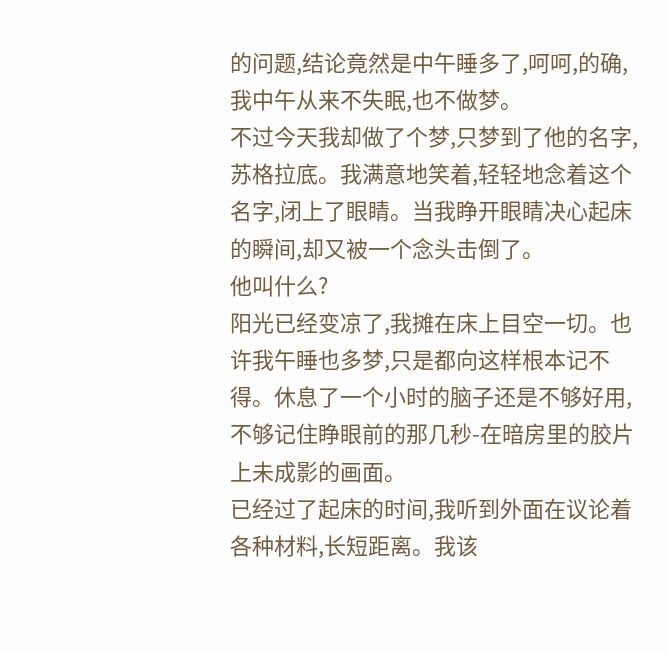的问题,结论竟然是中午睡多了,呵呵,的确,我中午从来不失眠,也不做梦。
不过今天我却做了个梦,只梦到了他的名字,苏格拉底。我满意地笑着,轻轻地念着这个名字,闭上了眼睛。当我睁开眼睛决心起床的瞬间,却又被一个念头击倒了。
他叫什么?
阳光已经变凉了,我摊在床上目空一切。也许我午睡也多梦,只是都向这样根本记不得。休息了一个小时的脑子还是不够好用,不够记住睁眼前的那几秒-在暗房里的胶片上未成影的画面。
已经过了起床的时间,我听到外面在议论着各种材料,长短距离。我该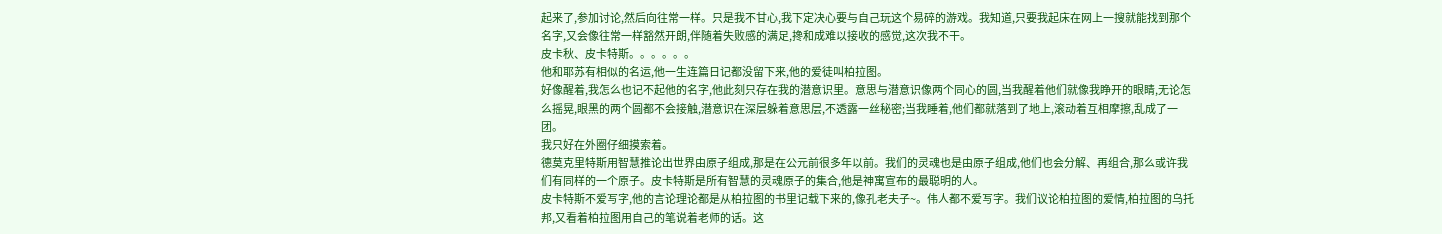起来了,参加讨论,然后向往常一样。只是我不甘心,我下定决心要与自己玩这个易碎的游戏。我知道,只要我起床在网上一搜就能找到那个名字,又会像往常一样豁然开朗,伴随着失败感的满足,搀和成难以接收的感觉,这次我不干。
皮卡秋、皮卡特斯。。。。。。
他和耶苏有相似的名运,他一生连篇日记都没留下来,他的爱徒叫柏拉图。
好像醒着,我怎么也记不起他的名字,他此刻只存在我的潜意识里。意思与潜意识像两个同心的圆,当我醒着他们就像我睁开的眼睛,无论怎么摇晃,眼黑的两个圆都不会接触,潜意识在深层躲着意思层,不透露一丝秘密;当我睡着,他们都就落到了地上,滚动着互相摩擦,乱成了一团。
我只好在外圈仔细摸索着。
德莫克里特斯用智慧推论出世界由原子组成,那是在公元前很多年以前。我们的灵魂也是由原子组成,他们也会分解、再组合,那么或许我们有同样的一个原子。皮卡特斯是所有智慧的灵魂原子的集合,他是神寓宣布的最聪明的人。
皮卡特斯不爱写字,他的言论理论都是从柏拉图的书里记载下来的,像孔老夫子~。伟人都不爱写字。我们议论柏拉图的爱情,柏拉图的乌托邦,又看着柏拉图用自己的笔说着老师的话。这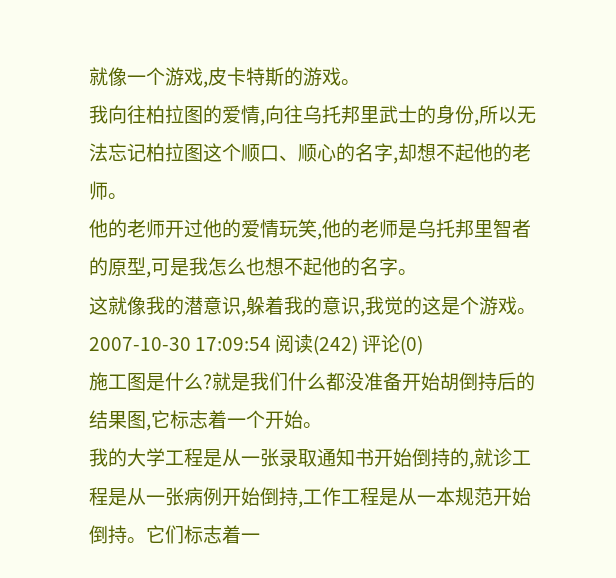就像一个游戏,皮卡特斯的游戏。
我向往柏拉图的爱情,向往乌托邦里武士的身份,所以无法忘记柏拉图这个顺口、顺心的名字,却想不起他的老师。
他的老师开过他的爱情玩笑,他的老师是乌托邦里智者的原型,可是我怎么也想不起他的名字。
这就像我的潜意识,躲着我的意识,我觉的这是个游戏。
2007-10-30 17:09:54 阅读(242) 评论(0)
施工图是什么?就是我们什么都没准备开始胡倒持后的结果图,它标志着一个开始。
我的大学工程是从一张录取通知书开始倒持的,就诊工程是从一张病例开始倒持,工作工程是从一本规范开始倒持。它们标志着一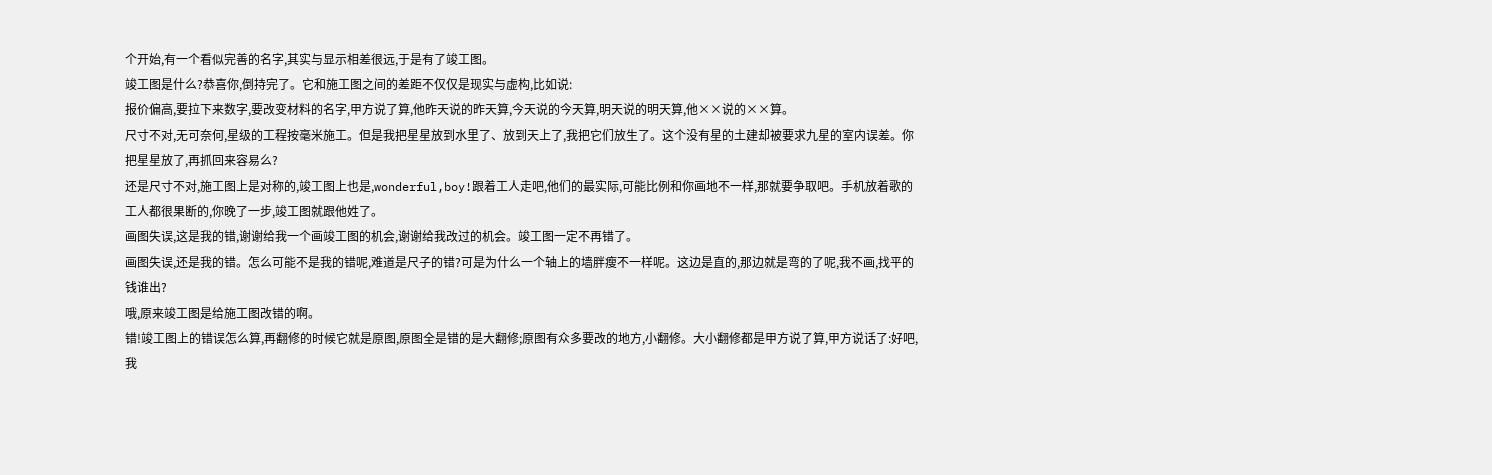个开始,有一个看似完善的名字,其实与显示相差很远,于是有了竣工图。
竣工图是什么?恭喜你,倒持完了。它和施工图之间的差距不仅仅是现实与虚构,比如说:
报价偏高,要拉下来数字,要改变材料的名字,甲方说了算,他昨天说的昨天算,今天说的今天算,明天说的明天算,他××说的××算。
尺寸不对,无可奈何,星级的工程按毫米施工。但是我把星星放到水里了、放到天上了,我把它们放生了。这个没有星的土建却被要求九星的室内误差。你把星星放了,再抓回来容易么?
还是尺寸不对,施工图上是对称的,竣工图上也是,wonderful,boy!跟着工人走吧,他们的最实际,可能比例和你画地不一样,那就要争取吧。手机放着歌的工人都很果断的,你晚了一步,竣工图就跟他姓了。
画图失误,这是我的错,谢谢给我一个画竣工图的机会,谢谢给我改过的机会。竣工图一定不再错了。
画图失误,还是我的错。怎么可能不是我的错呢,难道是尺子的错?可是为什么一个轴上的墙胖瘦不一样呢。这边是直的,那边就是弯的了呢,我不画,找平的钱谁出?
哦,原来竣工图是给施工图改错的啊。
错!竣工图上的错误怎么算,再翻修的时候它就是原图,原图全是错的是大翻修;原图有众多要改的地方,小翻修。大小翻修都是甲方说了算,甲方说话了:好吧,我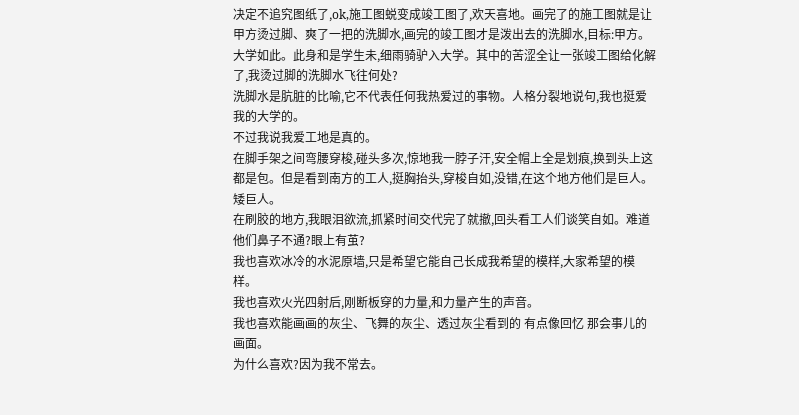决定不追究图纸了,ok,施工图蜕变成竣工图了,欢天喜地。画完了的施工图就是让甲方烫过脚、爽了一把的洗脚水,画完的竣工图才是泼出去的洗脚水,目标:甲方。
大学如此。此身和是学生未,细雨骑驴入大学。其中的苦涩全让一张竣工图给化解了,我烫过脚的洗脚水飞往何处?
洗脚水是肮脏的比喻,它不代表任何我热爱过的事物。人格分裂地说句,我也挺爱我的大学的。
不过我说我爱工地是真的。
在脚手架之间弯腰穿梭,碰头多次,惊地我一脖子汗,安全帽上全是划痕,换到头上这都是包。但是看到南方的工人,挺胸抬头,穿梭自如,没错,在这个地方他们是巨人。矮巨人。
在刷胶的地方,我眼泪欲流,抓紧时间交代完了就撤,回头看工人们谈笑自如。难道他们鼻子不通?眼上有茧?
我也喜欢冰冷的水泥原墙,只是希望它能自己长成我希望的模样,大家希望的模样。
我也喜欢火光四射后,刚断板穿的力量,和力量产生的声音。
我也喜欢能画画的灰尘、飞舞的灰尘、透过灰尘看到的 有点像回忆 那会事儿的画面。
为什么喜欢?因为我不常去。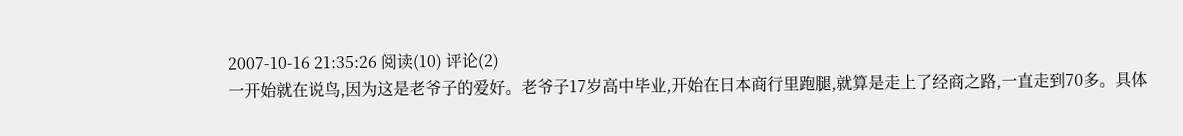2007-10-16 21:35:26 阅读(10) 评论(2)
一开始就在说鸟,因为这是老爷子的爱好。老爷子17岁高中毕业,开始在日本商行里跑腿,就算是走上了经商之路,一直走到70多。具体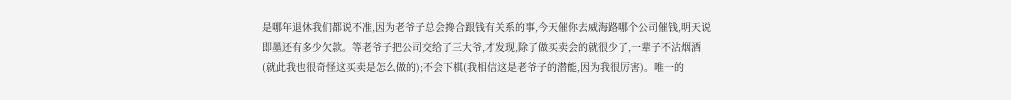是哪年退休我们都说不准,因为老爷子总会搀合跟钱有关系的事,今天催你去威海路哪个公司催钱,明天说即墨还有多少欠款。等老爷子把公司交给了三大爷,才发现,除了做买卖会的就很少了,一辈子不沾烟酒(就此我也很奇怪这买卖是怎么做的);不会下棋(我相信这是老爷子的潜能,因为我很厉害)。唯一的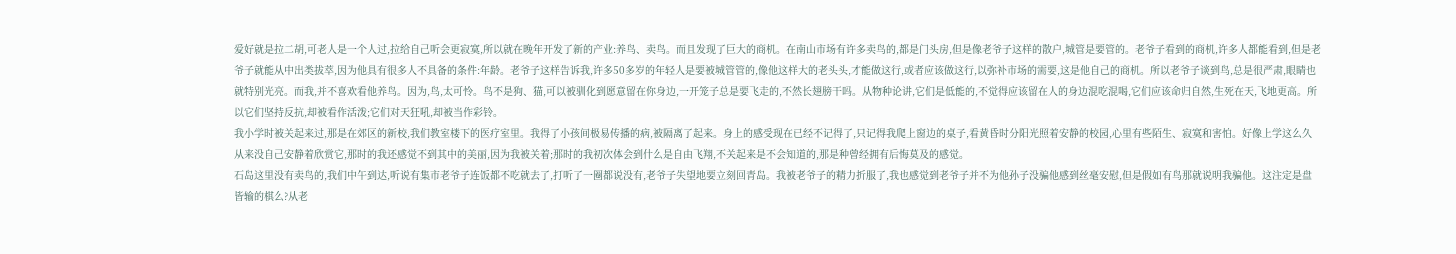爱好就是拉二胡,可老人是一个人过,拉给自己听会更寂寞,所以就在晚年开发了新的产业:养鸟、卖鸟。而且发现了巨大的商机。在南山市场有许多卖鸟的,都是门头房,但是像老爷子这样的散户,城管是要管的。老爷子看到的商机,许多人都能看到,但是老爷子就能从中出类拔萃,因为他具有很多人不具备的条件:年龄。老爷子这样告诉我,许多50多岁的年轻人是要被城管管的,像他这样大的老头头,才能做这行,或者应该做这行,以弥补市场的需要,这是他自己的商机。所以老爷子谈到鸟,总是很严肃,眼睛也就特别光亮。而我,并不喜欢看他养鸟。因为,鸟,太可怜。鸟不是狗、猫,可以被驯化到愿意留在你身边,一开笼子总是要飞走的,不然长翅膀干吗。从物种论讲,它们是低能的,不觉得应该留在人的身边混吃混喝,它们应该命归自然,生死在天,飞地更高。所以它们坚持反抗,却被看作活泼;它们对天狂吼,却被当作彩铃。
我小学时被关起来过,那是在郊区的新校,我们教室楼下的医疗室里。我得了小孩间极易传播的病,被隔离了起来。身上的感受现在已经不记得了,只记得我爬上窗边的桌子,看黄昏时分阳光照着安静的校园,心里有些陌生、寂寞和害怕。好像上学这么久从来没自己安静着欣赏它,那时的我还感觉不到其中的美丽,因为我被关着;那时的我初次体会到什么是自由飞翔,不关起来是不会知道的,那是种曾经拥有后悔莫及的感觉。
石岛这里没有卖鸟的,我们中午到达,听说有集市老爷子连饭都不吃就去了,打听了一圈都说没有,老爷子失望地要立刻回青岛。我被老爷子的精力折服了,我也感觉到老爷子并不为他孙子没骗他感到丝毫安慰,但是假如有鸟那就说明我骗他。这注定是盘皆输的棋么?从老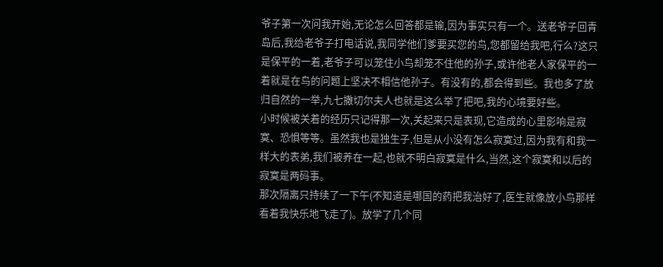爷子第一次问我开始,无论怎么回答都是输,因为事实只有一个。送老爷子回青岛后,我给老爷子打电话说,我同学他们爹要买您的鸟,您都留给我吧,行么?这只是保平的一着,老爷子可以笼住小鸟却笼不住他的孙子,或许他老人家保平的一着就是在鸟的问题上坚决不相信他孙子。有没有的,都会得到些。我也多了放归自然的一举,九七撒切尔夫人也就是这么举了把吧,我的心境要好些。
小时候被关着的经历只记得那一次,关起来只是表现,它造成的心里影响是寂寞、恐惧等等。虽然我也是独生子,但是从小没有怎么寂寞过,因为我有和我一样大的表弟,我们被养在一起,也就不明白寂寞是什么,当然,这个寂寞和以后的寂寞是两码事。
那次隔离只持续了一下午(不知道是哪国的药把我治好了,医生就像放小鸟那样看着我快乐地飞走了)。放学了几个同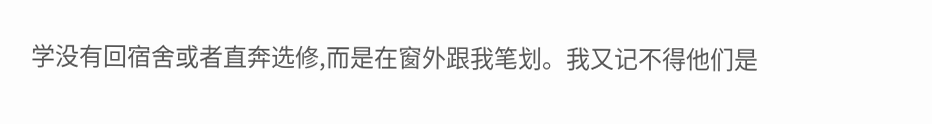学没有回宿舍或者直奔选修,而是在窗外跟我笔划。我又记不得他们是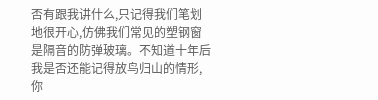否有跟我讲什么,只记得我们笔划地很开心,仿佛我们常见的塑钢窗是隔音的防弹玻璃。不知道十年后我是否还能记得放鸟归山的情形,你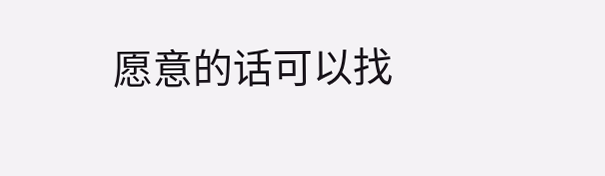愿意的话可以找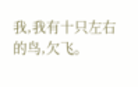我,我有十只左右的鸟,欠飞。